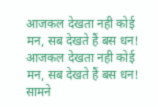आजकल देखता नही कोई मन, सब देखते हैं बस धन! आजकल देखता नही कोई मन, सब देखते हैं बस धन!
सामने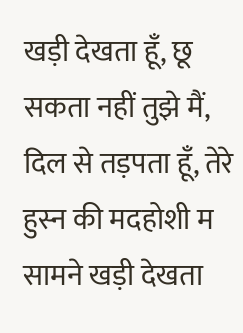खड़ी देखता हूँ, छू सकता नहीं तुझे मैं, दिल से तड़पता हूँ, तेरे हुस्न की मदहोशी म सामने खड़ी देखता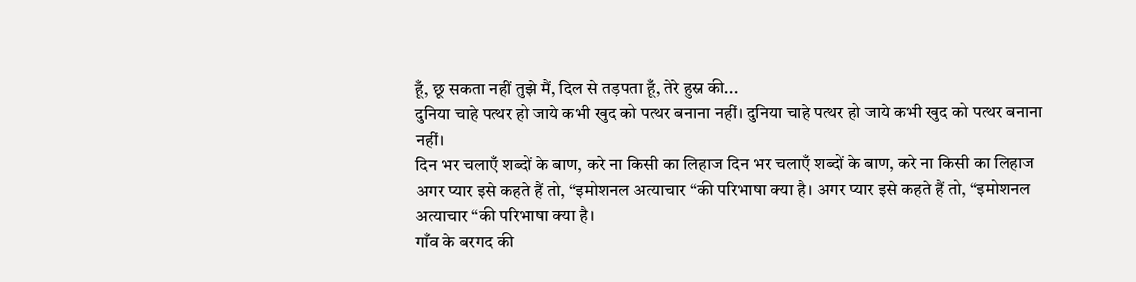हूँ, छू सकता नहीं तुझे मैं, दिल से तड़पता हूँ, तेरे हुस्न की...
दुनिया चाहे पत्थर हो जाये कभी खुद को पत्थर बनाना नहीं। दुनिया चाहे पत्थर हो जाये कभी खुद को पत्थर बनाना नहीं।
दिन भर चलाएँ शब्दों के बाण, करे ना किसी का लिहाज दिन भर चलाएँ शब्दों के बाण, करे ना किसी का लिहाज
अगर प्यार इसे कहते हैं तो, “इमोशनल अत्याचार “की परिभाषा क्या है। अगर प्यार इसे कहते हैं तो, “इमोशनल अत्याचार “की परिभाषा क्या है।
गाँव के बरगद की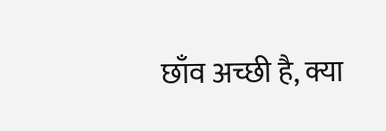छाँव अच्छी है, क्या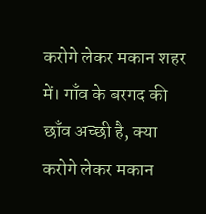करोगे लेकर मकान शहर में। गाँव के बरगद की छाँव अच्छी है, क्या करोगे लेकर मकान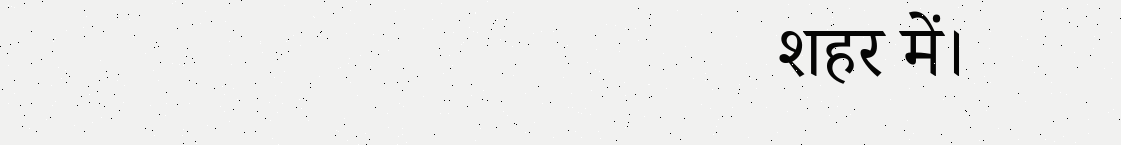शहर में।